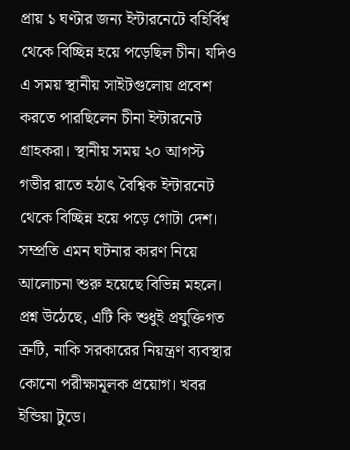প্রায় ১ ঘণ্টার জন্য ইন্টারনেটে বহির্বিশ্ব থেকে বিচ্ছিন্ন হয়ে পড়েছিল চীন। যদিও এ সময় স্থানীয় সাইটগুলোয় প্রবেশ করতে পারছিলেন চীনা ইন্টারনেট গ্রাহকরা। স্থানীয় সময় ২০ আগস্ট গভীর রাতে হঠাৎ বৈশ্বিক ইন্টারনেট থেকে বিচ্ছিন্ন হয়ে পড়ে গোটা দেশ। সম্প্রতি এমন ঘটনার কারণ নিয়ে আলোচনা শুরু হয়েছে বিভিন্ন মহলে। প্রশ্ন উঠেছে, এটি কি শুধুই প্রযুক্তিগত ত্রুটি, নাকি সরকারের নিয়ন্ত্রণ ব্যবস্থার কোনো পরীক্ষামূলক প্রয়োগ। খবর ইন্ডিয়া টুডে।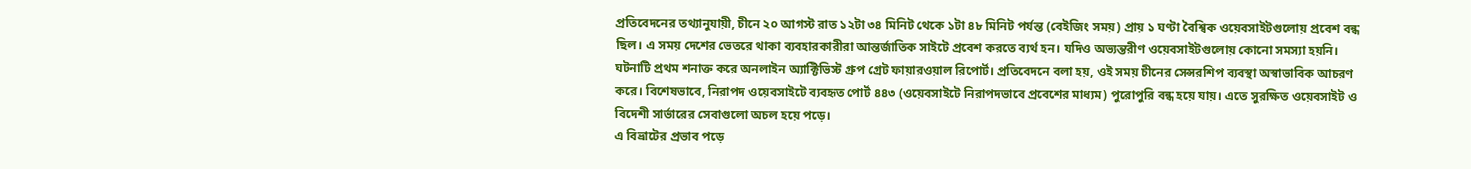প্রতিবেদনের তথ্যানুযায়ী, চীনে ২০ আগস্ট রাত ১২টা ৩৪ মিনিট থেকে ১টা ৪৮ মিনিট পর্যন্ত (বেইজিং সময়) প্রায় ১ ঘণ্টা বৈশ্বিক ওয়েবসাইটগুলোয় প্রবেশ বন্ধ ছিল। এ সময় দেশের ভেতরে থাকা ব্যবহারকারীরা আন্তর্জাতিক সাইটে প্রবেশ করতে ব্যর্থ হন। যদিও অভ্যন্তরীণ ওয়েবসাইটগুলোয় কোনো সমস্যা হয়নি।
ঘটনাটি প্রথম শনাক্ত করে অনলাইন অ্যাক্টিভিস্ট গ্রুপ গ্রেট ফায়ারওয়াল রিপোর্ট। প্রতিবেদনে বলা হয়, ওই সময় চীনের সেন্সরশিপ ব্যবস্থা অস্বাভাবিক আচরণ করে। বিশেষভাবে, নিরাপদ ওয়েবসাইটে ব্যবহৃত পোর্ট ৪৪৩ (ওয়েবসাইটে নিরাপদভাবে প্রবেশের মাধ্যম) পুরোপুরি বন্ধ হয়ে যায়। এতে সুরক্ষিত ওয়েবসাইট ও বিদেশী সার্ভারের সেবাগুলো অচল হয়ে পড়ে।
এ বিভ্রাটের প্রভাব পড়ে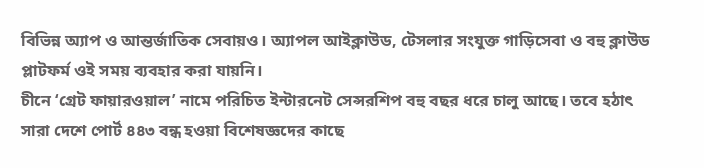বিভিন্ন অ্যাপ ও আন্তর্জাতিক সেবায়ও। অ্যাপল আইক্লাউড, টেসলার সংযুক্ত গাড়িসেবা ও বহু ক্লাউড প্লাটফর্ম ওই সময় ব্যবহার করা যায়নি।
চীনে ‘গ্রেট ফায়ারওয়াল’ নামে পরিচিত ইন্টারনেট সেন্সরশিপ বহু বছর ধরে চালু আছে। তবে হঠাৎ সারা দেশে পোর্ট ৪৪৩ বন্ধ হওয়া বিশেষজ্ঞদের কাছে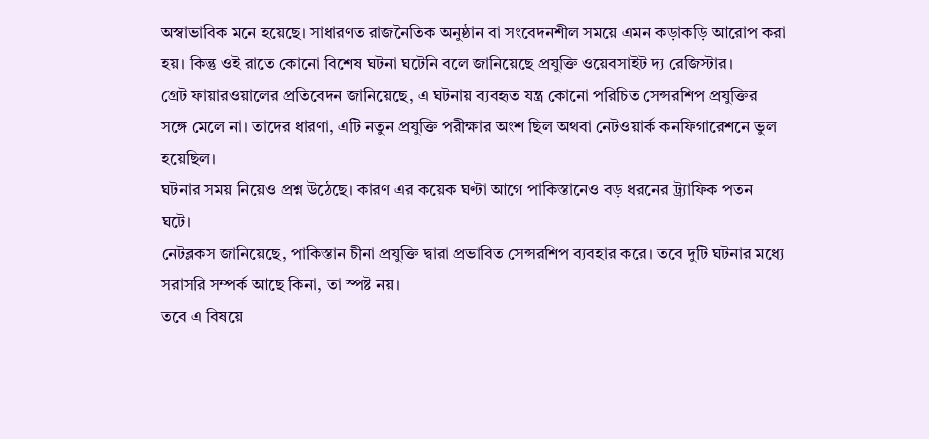অস্বাভাবিক মনে হয়েছে। সাধারণত রাজনৈতিক অনুষ্ঠান বা সংবেদনশীল সময়ে এমন কড়াকড়ি আরোপ করা হয়। কিন্তু ওই রাতে কোনো বিশেষ ঘটনা ঘটেনি বলে জানিয়েছে প্রযুক্তি ওয়েবসাইট দ্য রেজিস্টার।
গ্রেট ফায়ারওয়ালের প্রতিবেদন জানিয়েছে, এ ঘটনায় ব্যবহৃত যন্ত্র কোনো পরিচিত সেন্সরশিপ প্রযুক্তির সঙ্গে মেলে না। তাদের ধারণা, এটি নতুন প্রযুক্তি পরীক্ষার অংশ ছিল অথবা নেটওয়ার্ক কনফিগারেশনে ভুল হয়েছিল।
ঘটনার সময় নিয়েও প্রশ্ন উঠেছে। কারণ এর কয়েক ঘণ্টা আগে পাকিস্তানেও বড় ধরনের ট্র্যাফিক পতন ঘটে।
নেটব্লকস জানিয়েছে, পাকিস্তান চীনা প্রযুক্তি দ্বারা প্রভাবিত সেন্সরশিপ ব্যবহার করে। তবে দুটি ঘটনার মধ্যে সরাসরি সম্পর্ক আছে কিনা, তা স্পষ্ট নয়।
তবে এ বিষয়ে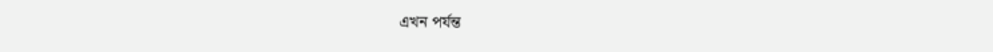এখন পর্যন্ত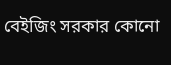বেইজিং সরকার কোনো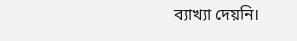ব্যাখ্যা দেয়নি।